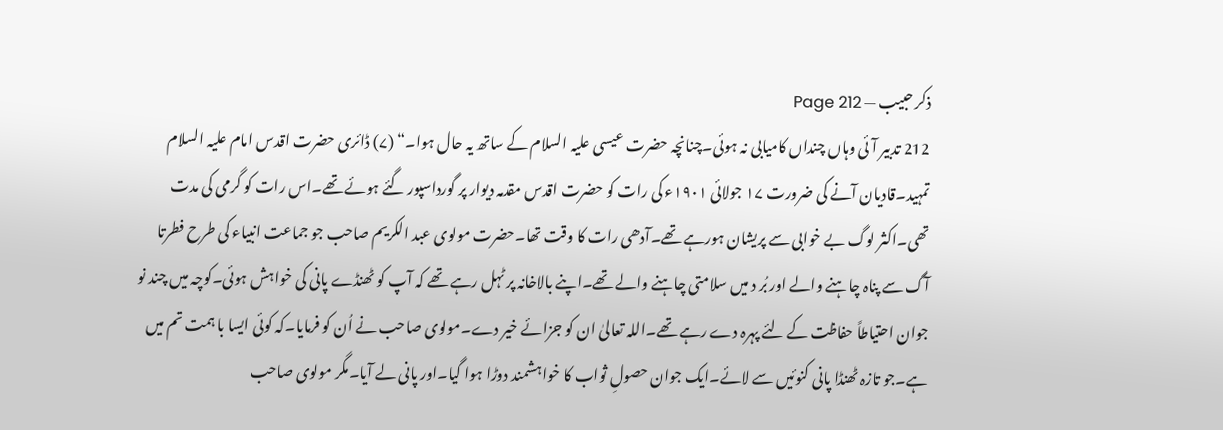ذکر حبیب — Page 212
212 تدبیر آئی وہاں چنداں کامیابی نہ ہوئی۔چنانچہ حضرت عیسی علیہ السلام کے ساتھ یہ حال ہوا۔“ (۷) ڈائری حضرت اقدس امام علیہ السلام تمہید۔قادیان آنے کی ضرورت ۱۷ جولائی ۱۹۰۱ء کی رات کو حضرت اقدس مقدمہ دیوار پر گورداسپور گئے ہوئے تھے۔اس رات کو گرمی کی مدت تھی۔اکثر لوگ بے خوابی سے پریشان ہورہے تھے۔آدھی رات کا وقت تھا۔حضرت مولوی عبد الکریم صاحب جو جماعت انبیاء کی طرح فطرتا آگ سے پناہ چاہنے والے اور بُر د میں سلامتی چاہنے والے تھے۔اپنے بالاخانہ پر ٹہل رہے تھے کہ آپ کو ٹھنڈے پانی کی خواہش ہوئی۔کوچہ میں چند نو جوان احتیاطاً حفاظت کے لئے پہرہ دے رہے تھے۔اللہ تعالیٰ ان کو جزائے خیر دے۔مولوی صاحب نے اُن کو فرمایا۔کہ کوئی ایسا با ہمت تم میں ہے۔جو تازہ ٹھنڈا پانی کنوئیں سے لائے۔ایک جوان حصولِ ثواب کا خواہشمند دوڑا ہوا گیا۔اور پانی لے آیا۔مگر مولوی صاحب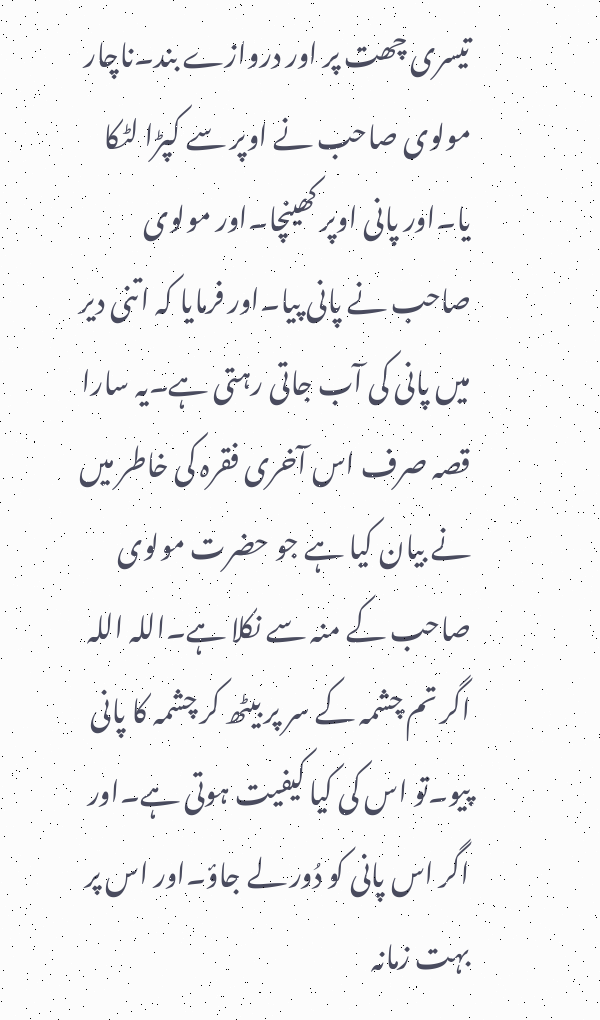تیسری چھت پر اور دروازے بند۔ناچار مولوی صاحب نے اوپر سے کپڑا لٹکا یا۔اور پانی اوپر کھینچا۔اور مولوی صاحب نے پانی پیا۔اور فرمایا کہ اتنی دیر میں پانی کی آب جاتی رہتی ہے۔یہ سارا قصہ صرف اس آخری فقرہ کی خاطر میں نے بیان کیا ہے جو حضرت مولوی صاحب کے منہ سے نکلا ہے۔اللہ اللہ اگر تم چشمہ کے سر پر بیٹھ کر چشمہ کا پانی پیو۔تو اس کی کیا کیفیت ہوتی ہے۔اور اگر اس پانی کو دُور لے جاؤ۔اور اس پر بہت زمانہ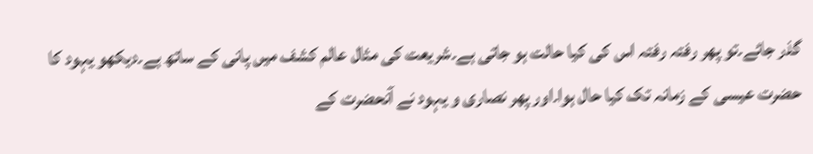گذر جائے۔تو پھر رفتہ رفتہ اس کی کیا حالت ہو جاتی ہے۔شریعت کی مثال عالم کشف میں پانی کے ساتھ ہے۔دیکھو یہود کا حضرت عیسی کے زمانہ تک کیا حال ہوا۔اور پھر نصاری و یہود نے آنحضرت کے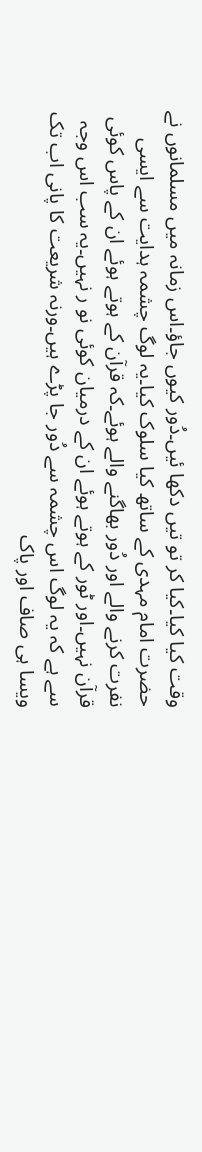وقت کیا کیا۔کیا کر تو تیں دکھا ئیں۔دُور کیوں جاؤ۔اس زمانہ میں مسلمانوں نے حضرت امام مہدی کے ساتھ کیا سلوک کیا۔یہ لوگ چشمہ ہدایت سے ایسی نفرت کرنے والے اور دُور بھاگنے والے ہوئے۔کہ قرآن کے ہوتے ہوئے ان کے پاس کوئی قرآن نہیں۔اور ٹور کے ہوتے ہوئے ان کے درمیان کوئی نو ر نہیں۔یہ سب اس وجہ سے ہے کہ یہ لوگ اس چشمہ سے دُور جا پڑے ہیں۔ورنہ شریعت کا پانی اب تک ویسا ہی صاف اور پاک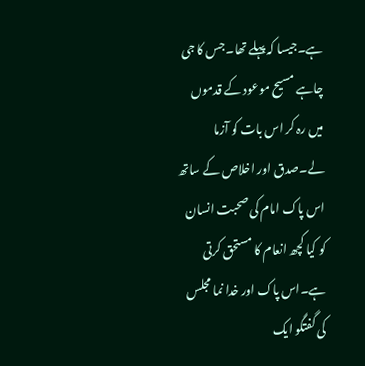ہے۔جیسا کہ پہلے تھا۔جس کا جی چاہے مسیح موعود کے قدموں میں رہ کر اس بات کو آزما لے۔صدق اور اخلاص کے ساتھ اس پاک امام کی صحبت انسان کو کیا کچھ انعام کا مستحق کرتی ہے۔اس پاک اور خدا نما مجلس کی گفتگو ایک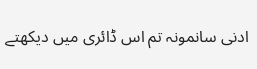ادنی سانمونہ تم اس ڈائری میں دیکھتے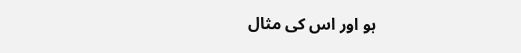ہو اور اس کی مثال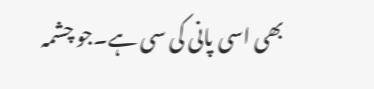بھی اسی پانی کی سی ہے۔جو چشمہ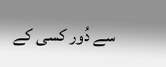سے دُور کسی کے